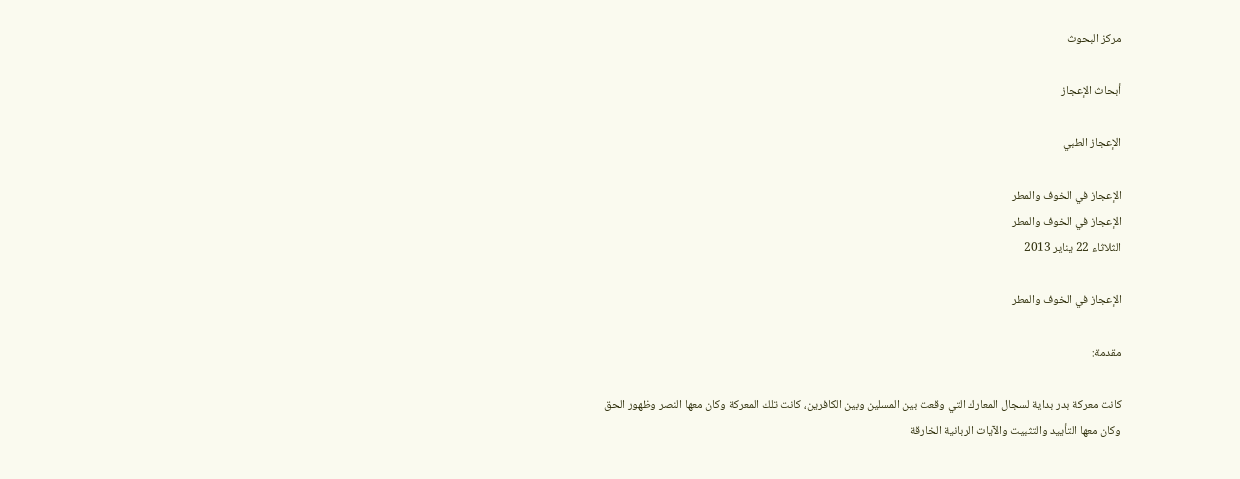مركز البحوث

أبحاث الإعجاز

الإعجاز الطبي

الإعجاز في الخوف والمطر
الإعجاز في الخوف والمطر
الثلاثاء 22 يناير 2013

الإعجاز في الخوف والمطر

مقدمة:

كانت معركة بدر بداية لسجال المعارك التي وقعت بين المسلين وبين الكافرين، كانت تلك المعركة وكان معها النصر وظهور الحق وكان معها التأييد والتثبيت والآيات الربانية الخارقة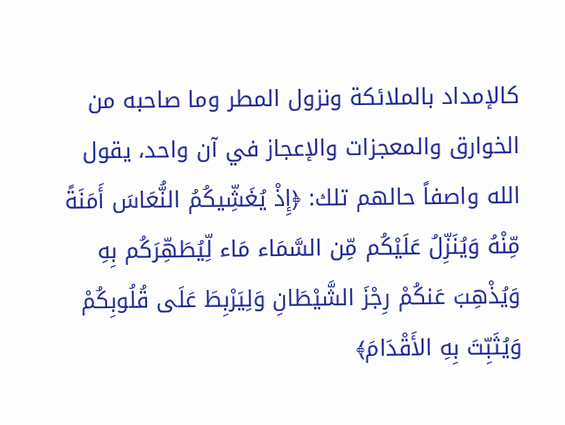كالإمداد بالملائكة ونزول المطر وما صاحبه من الخوارق والمعجزات والإعجاز في آن واحد، يقول الله واصفاً حالهم تلك: ﴿إِذْ يُغَشِّيكُمُ النُّعَاسَ أَمَنَةً مِّنْهُ وَيُنَزِّلُ عَلَيْكُم مِّن السَّمَاء مَاء لِّيُطَهِّرَكُم بِهِ وَيُذْهِبَ عَنكُمْ رِجْزَ الشَّيْطَانِ وَلِيَرْبِطَ عَلَى قُلُوبِكُمْ وَيُثَبِّتَ بِهِ الأَقْدَامَ﴾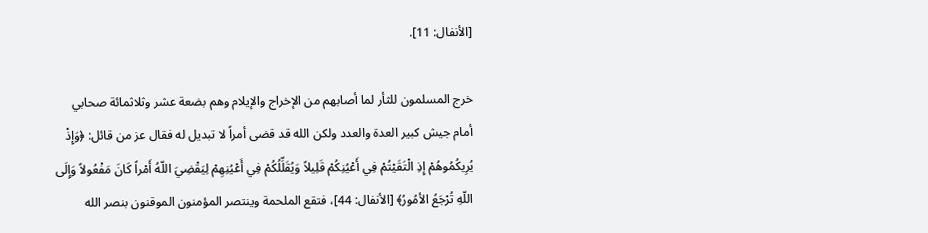[الأنفال: 11].

خرج المسلمون للثأر لما أصابهم من الإخراج والإيلام وهم بضعة عشر وثلاثمائة صحابي أمام جيش كبير العدة والعدد ولكن الله قد قضى أمراً لا تبديل له فقال عز من قائل: ﴿وَإِذْ يُرِيكُمُوهُمْ إِذِ الْتَقَيْتُمْ فِي أَعْيُنِكُمْ قَلِيلاً وَيُقَلِّلُكُمْ فِي أَعْيُنِهِمْ لِيَقْضِيَ اللّهُ أَمْراً كَانَ مَفْعُولاً وَإِلَى اللّهِ تُرْجَعُ الأمُورُ﴾ [الأنفال: 44]، فتقع الملحمة وينتصر المؤمنون الموقنون بنصر الله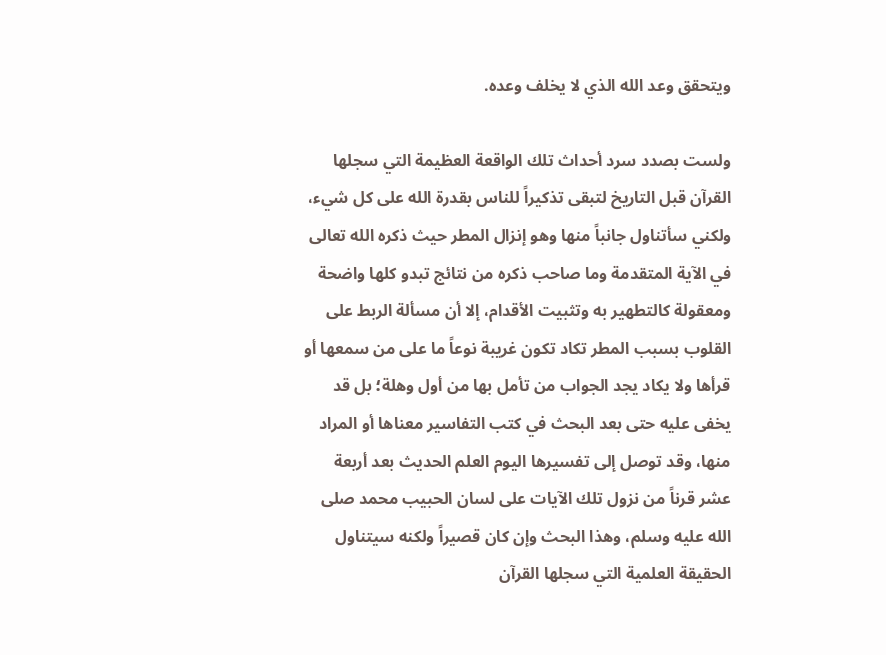ويتحقق وعد الله الذي لا يخلف وعده.

ولست بصدد سرد أحداث تلك الواقعة العظيمة التي سجلها القرآن قبل التاريخ لتبقى تذكيراً للناس بقدرة الله على كل شيء، ولكني سأتناول جانباً منها وهو إنزال المطر حيث ذكره الله تعالى في الآية المتقدمة وما صاحب ذكره من نتائج تبدو كلها واضحة ومعقولة كالتطهير به وتثبيت الأقدام، إلا أن مسألة الربط على القلوب بسبب المطر تكاد تكون غريبة نوعاً ما على من سمعها أو قرأها ولا يكاد يجد الجواب من تأمل بها من أول وهلة؛ بل قد يخفى عليه حتى بعد البحث في كتب التفاسير معناها أو المراد منها، وقد توصل إلى تفسيرها اليوم العلم الحديث بعد أربعة عشر قرناً من نزول تلك الآيات على لسان الحبيب محمد صلى الله عليه وسلم، وهذا البحث وإن كان قصيراً ولكنه سيتناول الحقيقة العلمية التي سجلها القرآن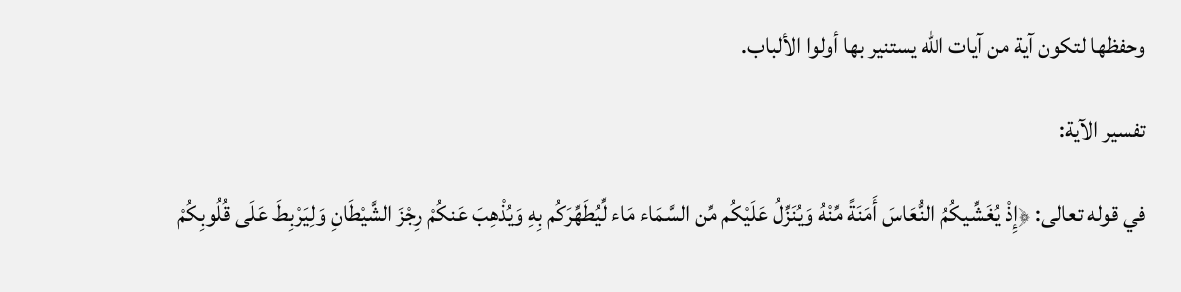وحفظها لتكون آية من آيات الله يستنير بها أولوا الألباب.

تفسير الآية:

في قوله تعالى: ﴿إِذْ يُغَشِّيكُمُ النُّعَاسَ أَمَنَةً مِّنْهُ وَيُنَزِّلُ عَلَيْكُم مِّن السَّمَاء مَاء لِّيُطَهِّرَكُم بِهِ وَيُذْهِبَ عَنكُمْ رِجْزَ الشَّيْطَانِ وَلِيَرْبِطَ عَلَى قُلُوبِكُمْ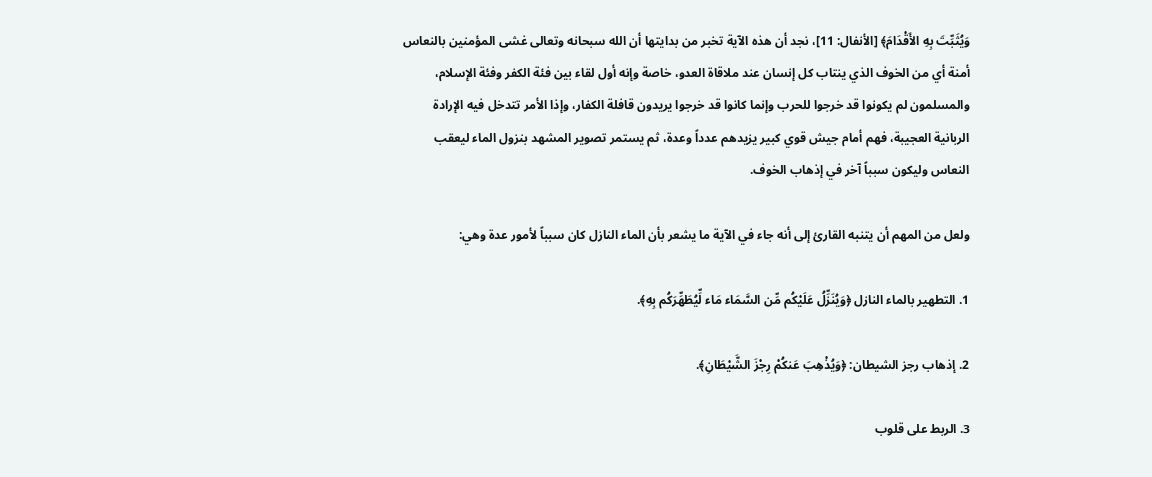وَيُثَبِّتَ بِهِ الأَقْدَامَ﴾ [الأنفال: 11]، نجد أن هذه الآية تخبر من بدايتها أن الله سبحانه وتعالى غشى المؤمنين بالنعاس أمنة أي من الخوف الذي ينتاب كل إنسان عند ملاقاة العدو، خاصة وإنه أول لقاء بين فئة الكفر وفئة الإسلام، والمسلمون لم يكونوا قد خرجوا للحرب وإنما كانوا قد خرجوا يريدون قافلة الكفار، وإذا الأمر تتدخل فيه الإرادة الربانية العجيبة، فهم أمام جيش قوي كبير يزيدهم عدداً وعدة، ثم يستمر تصوير المشهد بنزول الماء ليعقب النعاس وليكون سبباً آخر في إذهاب الخوف.

ولعل من المهم أن يتنبه القارئ إلى أنه جاء في الآية ما يشعر بأن الماء النازل كان سبباً لأمور عدة وهي:

1. التطهير بالماء النازل ﴿وَيُنَزِّلُ عَلَيْكُم مِّن السَّمَاء مَاء لِّيُطَهِّرَكُم بِهِ﴾.

2. إذهاب رجز الشيطان: ﴿وَيُذْهِبَ عَنكُمْ رِجْزَ الشَّيْطَانِ﴾.

3. الربط على قلوب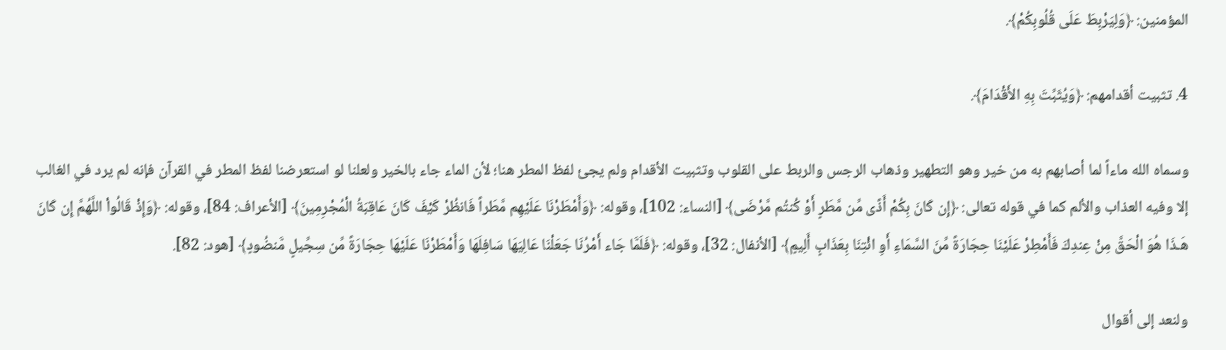المؤمنين: ﴿وَلِيَرْبِطَ عَلَى قُلُوبِكُمْ﴾.

4. تثبيت أقدامهم: ﴿وَيُثَبِّتَ بِهِ الأَقْدَامَ﴾.

وسماه الله ماءاً لما أصابهم به من خير وهو التطهير وذهاب الرجس والربط على القلوب وتثبيت الأقدام ولم يجئ لفظ المطر هنا؛ لأن الماء جاء بالخير ولعلنا لو استعرضنا لفظ المطر في القرآن فإنه لم يرد في الغالب إلا وفيه العذاب والألم كما في قوله تعالى: ﴿إِن كَانَ بِكُمْ أَذًى مِّن مَّطَرٍ أَوْ كُنتُم مَّرْضَى﴾ [النساء: 102]، وقوله: ﴿وَأَمْطَرْنَا عَلَيْهِم مَّطَراً فَانظُرْ كَيْفَ كَانَ عَاقِبَةُ الْمُجْرِمِينَ﴾ [الأعراف: 84]، وقوله: ﴿وَإِذْ قَالُواْ اللَّهُمَّ إِن كَانَ هَـذَا هُوَ الْحَقَّ مِنْ عِندِكَ فَأَمْطِرْ عَلَيْنَا حِجَارَةً مِّنَ السَّمَاءِ أَوِ ائْتِنَا بِعَذَابٍ أَلِيمٍ﴾ [الأنفال: 32]، وقوله: ﴿فَلَمَّا جَاء أَمْرُنَا جَعَلْنَا عَالِيَهَا سَافِلَهَا وَأَمْطَرْنَا عَلَيْهَا حِجَارَةً مِّن سِجِّيلٍ مَّنضُودٍ﴾ [هود: 82].

ولنعد إلى أقوال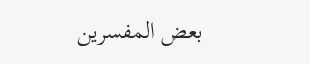بعض المفسرين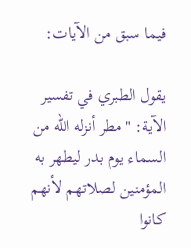فيما سبق من الآيات:

يقول الطبري في تفسير الآية: "مطر أنزله الله من السماء يوم بدر ليطهر به المؤمنين لصلاتهم لأنهم كانوا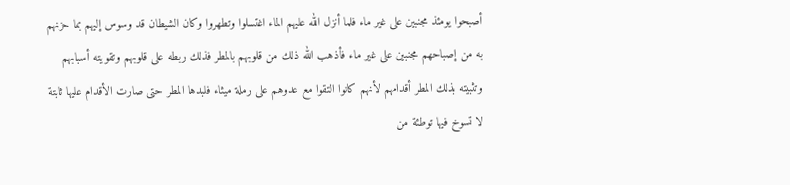أصبحوا يومئذ مجنبين على غير ماء فلما أنزل الله عليهم الماء اغتسلوا وتطهروا وكان الشيطان قد وسوس إليهم بما حزنهم به من إصباحهم مجنبين على غير ماء فأذهب الله ذلك من قلوبهم بالمطر فذلك ربطه على قلوبهم وتقويته أسبابهم وتثبيته بذلك المطر أقدامهم لأنهم كانوا التقوا مع عدوهم على رملة ميثاء فلبدها المطر حتى صارت الأقدام عليها ثابتة لا تسوخ فيها توطئة من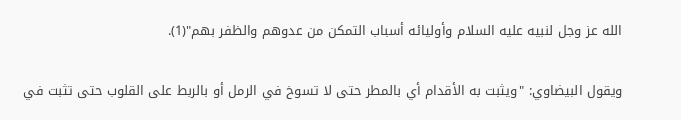الله عز وجل لنبيه عليه السلام وأوليائه أسباب التمكن من عدوهم والظفر بهم"(1).

ويقول البيضاوي: "ويثبت به الأقدام أي بالمطر حتى لا تسوخ في الرمل أو بالربط على القلوب حتى تثبت في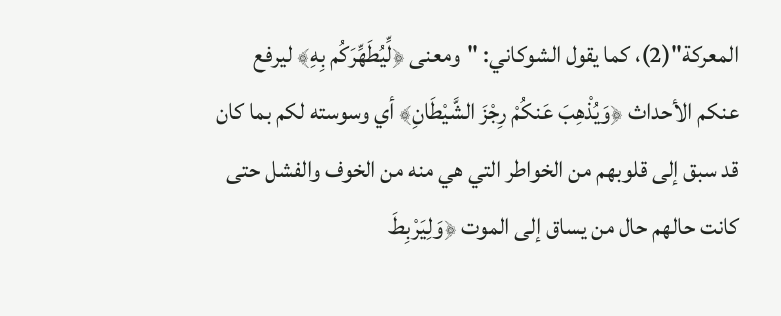المعركة"(2)، كما يقول الشوكاني: "ومعنى ﴿لِّيُطَهِّرَكُم بِهِ﴾ ليرفع عنكم الأحداث ﴿وَيُذْهِبَ عَنكُمْ رِجْزَ الشَّيْطَانِ﴾ أي وسوسته لكم بما كان قد سبق إلى قلوبهم من الخواطر التي هي منه من الخوف والفشل حتى كانت حالهم حال من يساق إلى الموت ﴿وَلِيَرْبِطَ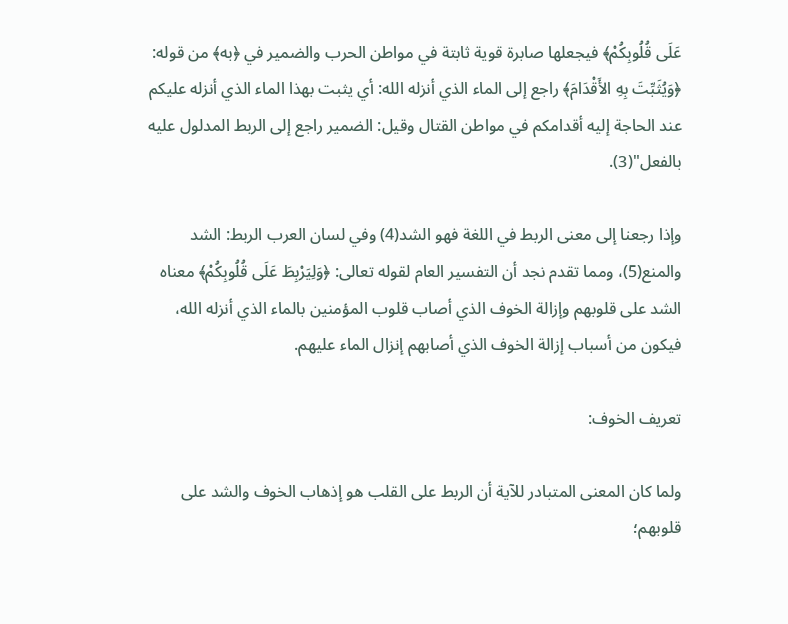عَلَى قُلُوبِكُمْ﴾ فيجعلها صابرة قوية ثابتة في مواطن الحرب والضمير في ﴿به﴾ من قوله: ﴿وَيُثَبِّتَ بِهِ الأَقْدَامَ﴾ راجع إلى الماء الذي أنزله الله: أي يثبت بهذا الماء الذي أنزله عليكم عند الحاجة إليه أقدامكم في مواطن القتال وقيل: الضمير راجع إلى الربط المدلول عليه بالفعل"(3).

وإذا رجعنا إلى معنى الربط في اللغة فهو الشد(4) وفي لسان العرب الربط: الشد والمنع(5)، ومما تقدم نجد أن التفسير العام لقوله تعالى: ﴿وَلِيَرْبِطَ عَلَى قُلُوبِكُمْ﴾ معناه الشد على قلوبهم وإزالة الخوف الذي أصاب قلوب المؤمنين بالماء الذي أنزله الله، فيكون من أسباب إزالة الخوف الذي أصابهم إنزال الماء عليهم.

تعريف الخوف:

ولما كان المعنى المتبادر للآية أن الربط على القلب هو إذهاب الخوف والشد على قلوبهم؛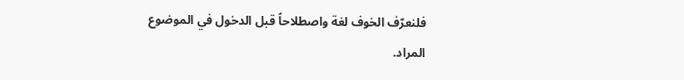فلنعرّف الخوف لغة واصطلاحاً قبل الدخول في الموضوع المراد.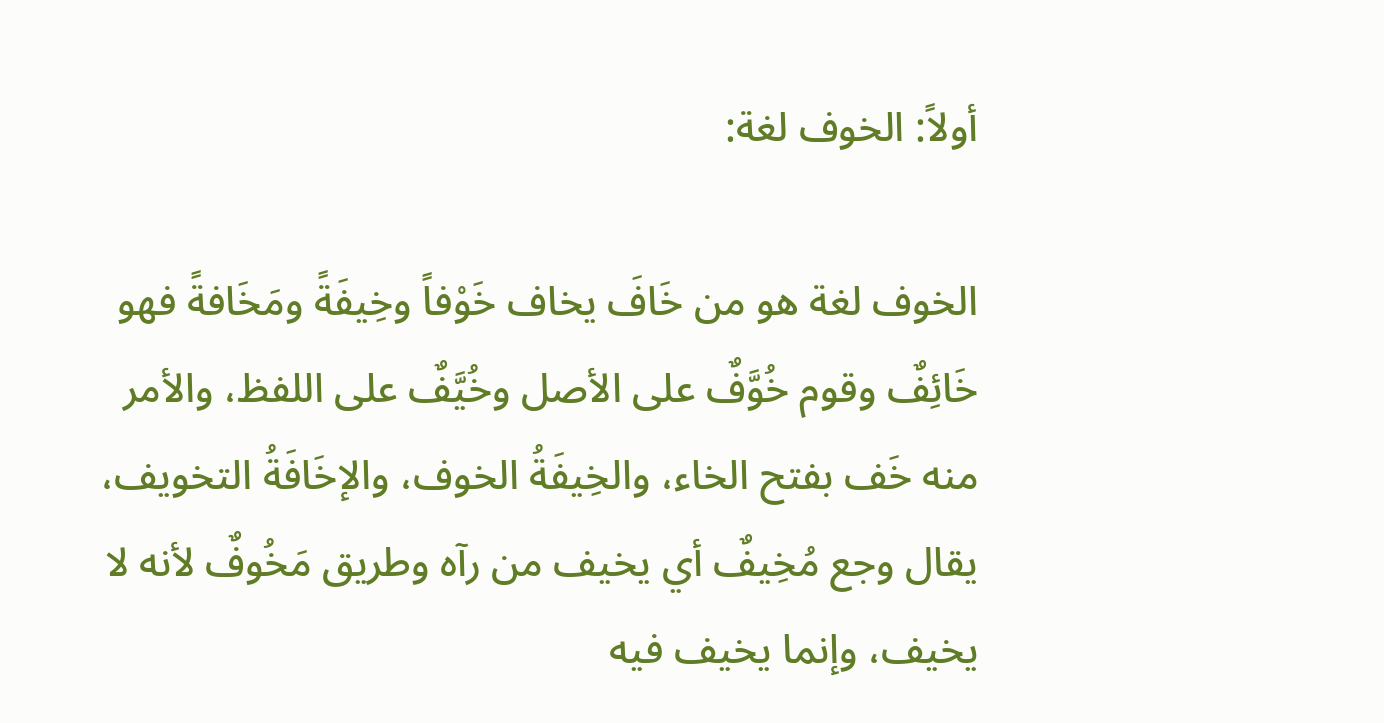أولاً: الخوف لغة:

الخوف لغة هو من خَافَ يخاف خَوْفاً وخِيفَةً ومَخَافةً فهو خَائِفٌ وقوم خُوَّفٌ على الأصل وخُيَّفٌ على اللفظ، والأمر منه خَف بفتح الخاء، والخِيفَةُ الخوف، والإخَافَةُ التخويف، يقال وجع مُخِيفٌ أي يخيف من رآه وطريق مَخُوفٌ لأنه لا يخيف، وإنما يخيف فيه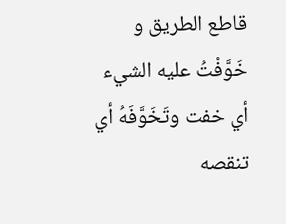قاطع الطريق و خَوَّفْتُ عليه الشيء أي خفت وتَخَوَّفَهُ أي تنقصه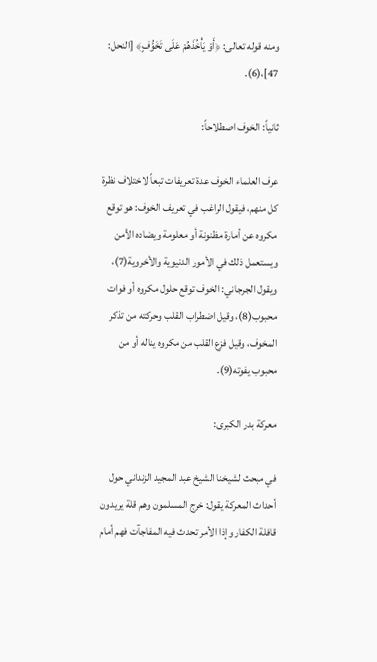ومنه قوله تعالى: ﴿أَوْ يَأْخُذَهُمْ عَلَى تَخَوُّفٍ﴾ [النحل: 47]،(6).

ثانياً: الخوف اصطلاحاً:

عرف العلماء الخوف عدة تعريفات تبعاً لاختلاف نظرة كل منهم، فيقول الراغب في تعريف الخوف: هو توقع مكروه عن أمارة مظنونة أو معلومة ويضاده الأمن ويستعمل ذلك في الأمور الدنيوية والأخروية(7)، ويقول الجرجاني: الخوف توقع حلول مكروه أو فوات محبوب(8)، وقيل اضطراب القلب وحركته من تذكر المخوف، وقيل فزع القلب من مكروه يناله أو من محبوب يفوته(9).

معركة بدر الكبرى:

في مبحث لشيخنا الشيخ عبد المجيد الزنداني حول أحداث المعركة يقول: خرج المسلمون وهم قلة يريدون قافلة الكفار وإذا الأمر تحدث فيه المفاجآت فهم أمام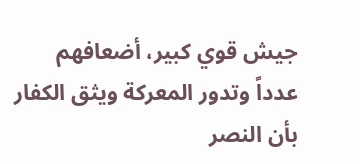جيش قوي كبير، أضعافهم عدداً وتدور المعركة ويثق الكفار بأن النصر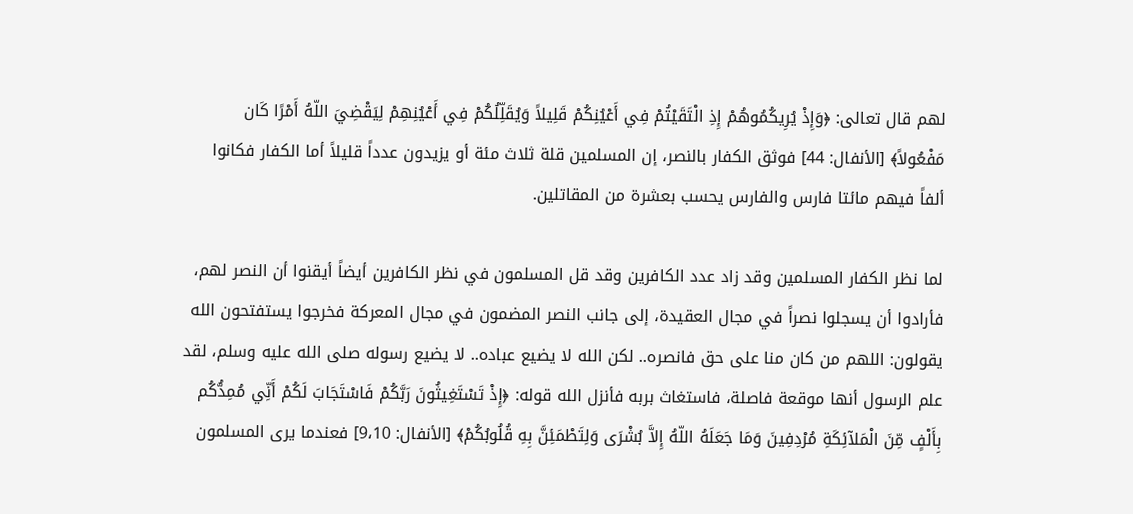لهم قال تعالى: ﴿وَإِذْ يُرِيكُمُوهُمْ إِذِ الْتَقَيْتُمْ فِي أَعْيُنِكُمْ قَلِيلاً وَيُقَلِّلُكُمْ فِي أَعْيُنِهِمْ لِيَقْضِيَ اللّهُ أَمْرًا كَان مَفْعُولاً﴾ [الأنفال: 44] فوثق الكفار بالنصر، إن المسلمين قلة ثلاث مئة أو يزيدون عدداً قليلاً أما الكفار فكانوا ألفاً فيهم مائتا فارس والفارس يحسب بعشرة من المقاتلين.

لما نظر الكفار المسلمين وقد زاد عدد الكافرين وقد قل المسلمون في نظر الكافرين أيضاً أيقنوا أن النصر لهم، فأرادوا أن يسجلوا نصراً في مجال العقيدة، إلى جانب النصر المضمون في مجال المعركة فخرجوا يستفتحون الله يقولون: اللهم من كان منا على حق فانصره.. لكن الله لا يضيع عباده.. لا يضيع رسوله صلى الله عليه وسلم، لقد علم الرسول أنها موقعة فاصلة، فاستغاث بربه فأنزل الله قوله: ﴿إِذْ تَسْتَغِيثُونَ رَبَّكُمْ فَاسْتَجَابَ لَكُمْ أَنِّي مُمِدُّكُم بِأَلْفٍ مِّنَ الْمَلآئِكَةِ مُرْدِفِينَ وَمَا جَعَلَهُ اللّهُ إِلاَّ بُشْرَى وَلِتَطْمَئِنَّ بِهِ قُلُوبُكُمْ﴾ [الأنفال: 9،10] فعندما يرى المسلمون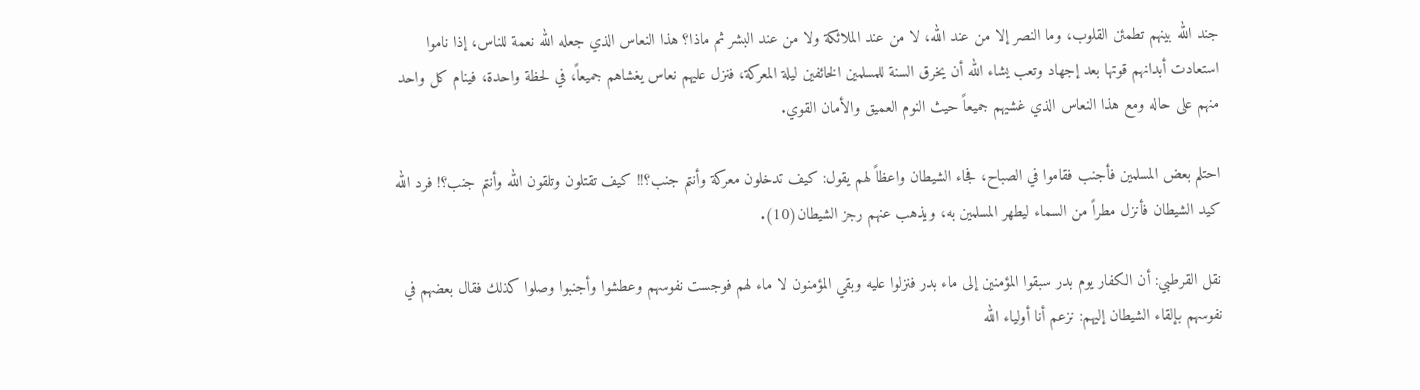جند الله بينهم تطمئن القلوب، وما النصر إلا من عند الله، لا من عند الملائكة ولا من عند البشر ثم ماذا؟ هذا النعاس الذي جعله الله نعمة للناس، إذا ناموا استعادت أبدانهم قوتها بعد إجهاد وتعب يشاء الله أن يخرق السنة للمسلمين الخائفين ليلة المعركة، فنزل عليهم نعاس يغشاهم جميعاً، في لحظة واحدة، فينام كل واحد منهم على حاله ومع هذا النعاس الذي غشيهم جميعاً حيث النوم العميق والأمان القوي.

احتلم بعض المسلمين فأجنب فقاموا في الصباح، فجاء الشيطان واعظاً لهم يقول: كيف تدخلون معركة وأنتم جنب؟!! كيف تقتلون وتلقون الله وأنتم جنب؟! فرد الله كيد الشيطان فأنزل مطراً من السماء ليطهر المسلمين به، ويذهب عنهم رجز الشيطان(10).

نقل القرطبي: أن الكفار يوم بدر سبقوا المؤمنين إلى ماء بدر فنزلوا عليه وبقي المؤمنون لا ماء لهم فوجست نفوسهم وعطشوا وأجنبوا وصلوا كذلك فقال بعضهم في نفوسهم بإلقاء الشيطان إليهم: نزعم أنا أولياء الله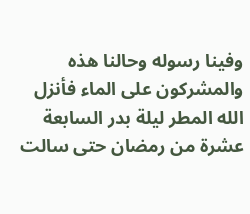وفينا رسوله وحالنا هذه والمشركون على الماء فأنزل الله المطر ليلة بدر السابعة عشرة من رمضان حتى سالت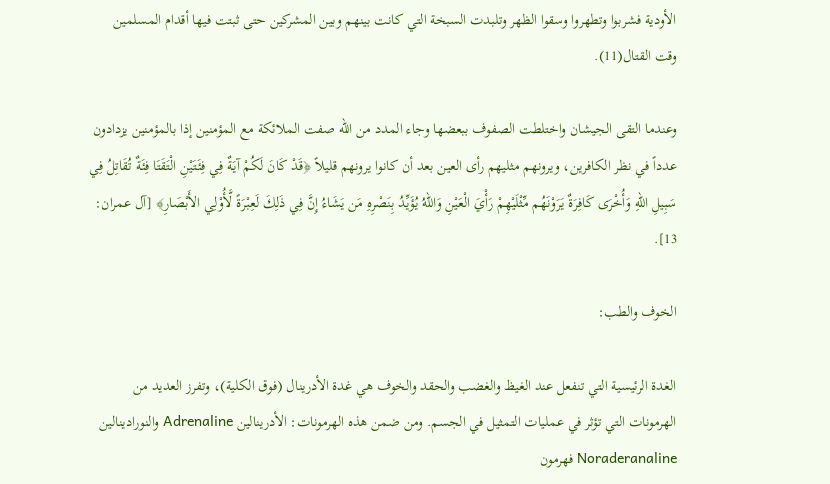الأودية فشربوا وتطهروا وسقوا الظهر وتلبدت السبخة التي كانت بينهم وبين المشركين حتى ثبتت فيها أقدام المسلمين وقت القتال(11).

وعندما التقى الجيشان واختلطت الصفوف ببعضها وجاء المدد من الله صفت الملائكة مع المؤمنين إذا بالمؤمنين يزدادون عدداً في نظر الكافرين، ويرونهم مثليهم رأى العين بعد أن كانوا يرونهم قليلاً ﴿قَدْ كَانَ لَكُمْ آيَةٌ فِي فِئَتَيْنِ الْتَقَتَا فِئَةٌ تُقَاتِلُ فِي سَبِيلِ اللّهِ وَأُخْرَى كَافِرَةٌ يَرَوْنَهُم مِّثْلَيْهِمْ رَأْيَ الْعَيْنِ وَاللّهُ يُؤَيِّدُ بِنَصْرِهِ مَن يَشَاءُ إِنَّ فِي ذَلِكَ لَعِبْرَةً لَّأُوْلِي الأَبْصَارِ﴾ [آل عمران: 13].

الخوف والطب:

الغدة الرئيسية التي تنفعل عند الغيظ والغضب والحقد والخوف هي غدة الأدرينال (فوق الكلية)، وتفرز العديد من الهرمونات التي تؤثر في عمليات التمثيل في الجسم. ومن ضمن هذه الهرمونات: الأدرينالين Adrenaline والنورادينالين Noraderanaline فهرمون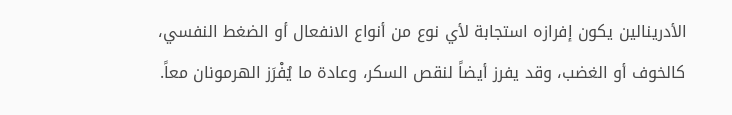الأدرينالين يكون إفرازه استجابة لأي نوع من أنواع الانفعال أو الضغط النفسي، كالخوف أو الغضب، وقد يفرز أيضاً لنقص السكر، وعادة ما يُفْرَز الهرمونان معاً.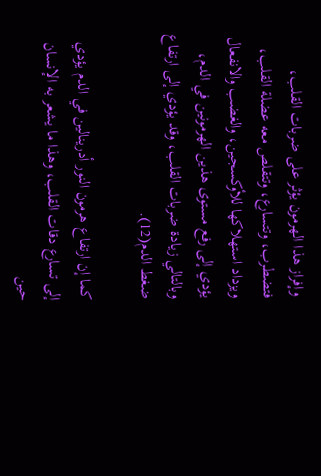وإفراز هذا الهرمون يؤثر على ضربات القلب، فتضطرب، وتتسارع، وتتقلص معه عضلة القلب، ويزداد استهلاكها للأوكسجين، والغضب والانفعال يؤدي إلى رفع مستوى هذين الهرمونين في الدم، وبالتالي زيادة ضربات القلب، وقد يؤدي إلى ارتفاع ضغط الدم(12).

كما إن ارتفاع هرمون النور أدرينالين في الدم يؤدي إلى تسارع دقات القلب، وهذا ما يشعر به الإنسان حين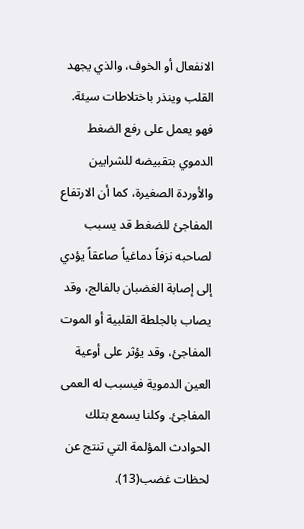الانفعال أو الخوف، والذي يجهد القلب وينذر باختلاطات سيئة. فهو يعمل على رفع الضغط الدموي بتقبيضه للشرايين والأوردة الصغيرة، كما أن الارتفاع المفاجئ للضغط قد يسبب لصاحبه نزفاً دماغياً صاعقاً يؤدي إلى إصابة الغضبان بالفالج، وقد يصاب بالجلطة القلبية أو الموت المفاجئ، وقد يؤثر على أوعية العين الدموية فيسبب له العمى المفاجئ. وكلنا يسمع بتلك الحوادث المؤلمة التي تنتج عن لحظات غضب(13).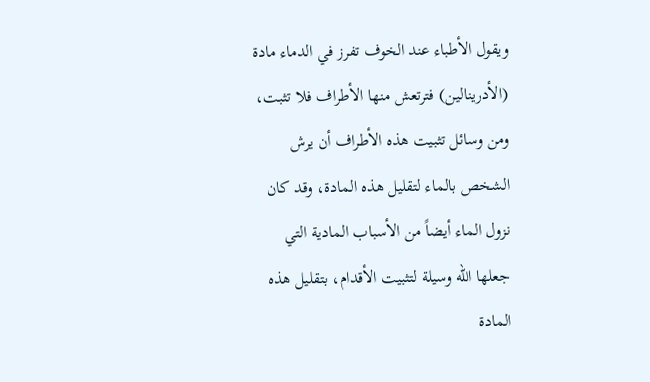ويقول الأطباء عند الخوف تفرز في الدماء مادة (الأدرينالين) فترتعش منها الأطراف فلا تثبت، ومن وسائل تثبيت هذه الأطراف أن يرش الشخص بالماء لتقليل هذه المادة، وقد كان نزول الماء أيضاً من الأسباب المادية التي جعلها الله وسيلة لتثبيت الأقدام، بتقليل هذه المادة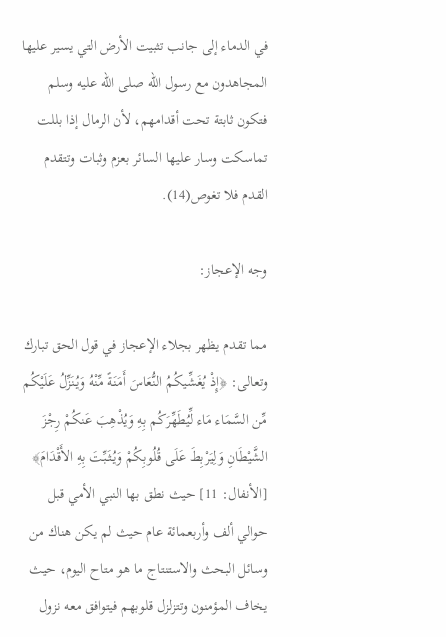في الدماء إلى جانب تثبيت الأرض التي يسير عليها المجاهدون مع رسول الله صلى الله عليه وسلم فتكون ثابتة تحت أقدامهم، لأن الرمال إذا بللت تماسكت وسار عليها السائر بعزم وثبات وتتقدم القدم فلا تغوص(14).

وجه الإعجاز:

مما تقدم يظهر بجلاء الإعجاز في قول الحق تبارك وتعالى: ﴿إِذْ يُغَشِّيكُمُ النُّعَاسَ أَمَنَةً مِّنْهُ وَيُنَزِّلُ عَلَيْكُم مِّن السَّمَاء مَاء لِّيُطَهِّرَكُم بِهِ وَيُذْهِبَ عَنكُمْ رِجْزَ الشَّيْطَانِ وَلِيَرْبِطَ عَلَى قُلُوبِكُمْ وَيُثَبِّتَ بِهِ الأَقْدَامَ﴾ [الأنفال: 11] حيث نطق بها النبي الأمي قبل حوالي ألف وأربعمائة عام حيث لم يكن هناك من وسائل البحث والاستنتاج ما هو متاح اليوم، حيث يخاف المؤمنون وتتزلزل قلوبهم فيتوافق معه نزول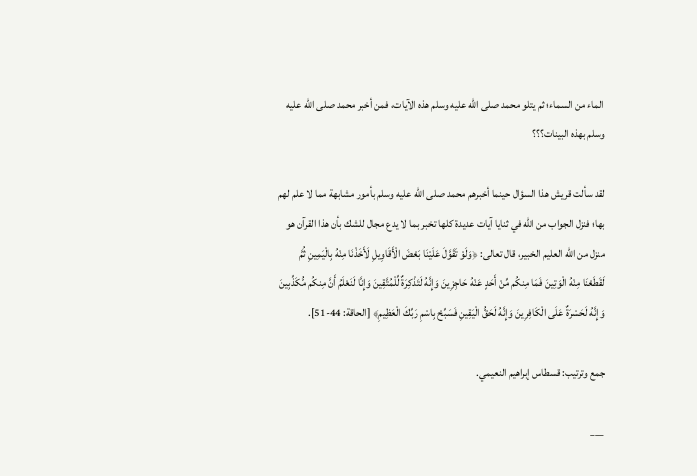الماء من السماء؛ ثم يتلو محمد صلى الله عليه وسلم هذه الآيات، فمن أخبر محمد صلى الله عليه وسلم بهذه البينات؟؟؟

لقد سألت قريش هذا السؤال حينما أخبرهم محمد صلى الله عليه وسلم بأمور مشابهة مما لا علم لهم بها؛ فنزل الجواب من الله في ثنايا آيات عديدة كلها تخبر بما لا يدع مجال للشك بأن هذا القرآن هو منزل من الله العليم الخبير، قال تعالى: ﴿وَلَوْ تَقَوَّلَ عَلَيْنَا بَعْضَ الْأَقَاوِيلِ لَأَخَذْنَا مِنْهُ بِالْيَمِينِ ثُمَّ لَقَطَعْنَا مِنْهُ الْوَتِينَ فَمَا مِنكُم مِّنْ أَحَدٍ عَنْهُ حَاجِزِينَ وَإِنَّهُ لَتَذْكِرَةٌ لِّلْمُتَّقِينَ وَإِنَّا لَنَعْلَمُ أَنَّ مِنكُم مُّكَذِّبِينَ وَإِنَّهُ لَحَسْرَةٌ عَلَى الْكَافِرِينَ وَإِنَّهُ لَحَقُّ الْيَقِينِ فَسَبِّحْ بِاسْمِ رَبِّكَ الْعَظِيمِ﴾ [الحاقة: 44-51].

جمع وترتيب: قسطاس إبراهيم النعيمي.

___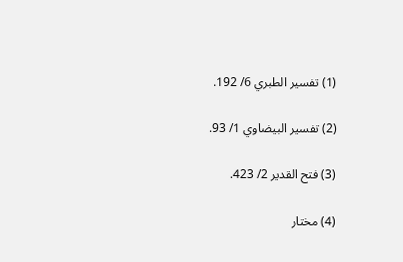(1) تفسير الطبري 6/ 192.

(2) تفسير البيضاوي 1/ 93.

(3) فتح القدير 2/ 423.

(4) مختار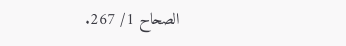الصحاح 1/ 267.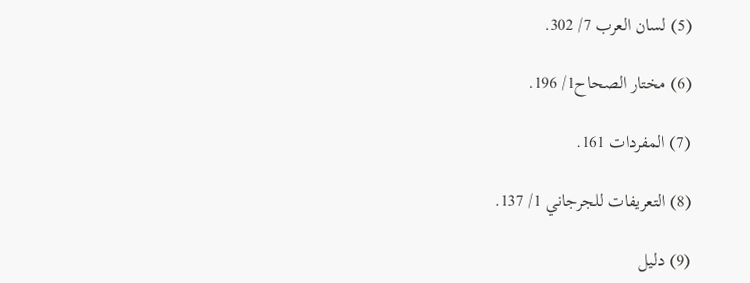(5) لسان العرب 7/ 302.

(6) مختار الصحاح1/ 196.

(7) المفردات 161.

(8) التعريفات للجرجاني 1/ 137.

(9) دليل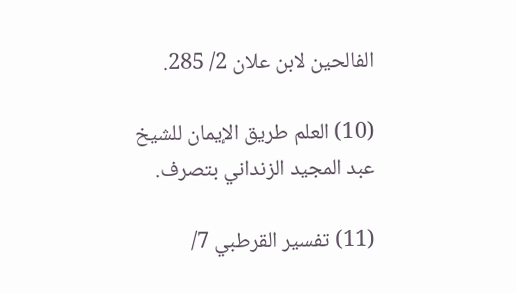الفالحين لابن علان 2/ 285.

(10) العلم طريق الإيمان للشيخ عبد المجيد الزنداني بتصرف.

(11) تفسير القرطبي 7/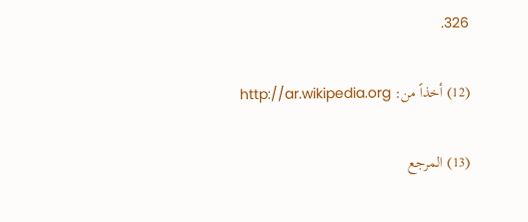326.

(12) أخذاً من: http://ar.wikipedia.org

(13) المرجع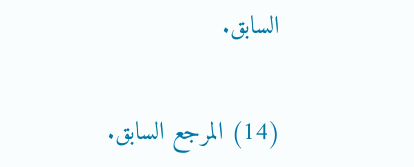السابق.

(14) المرجع السابق.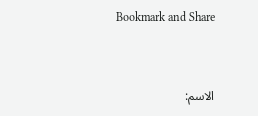Bookmark and Share


الاسم: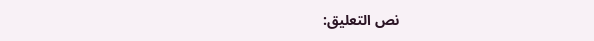نص التعليق: